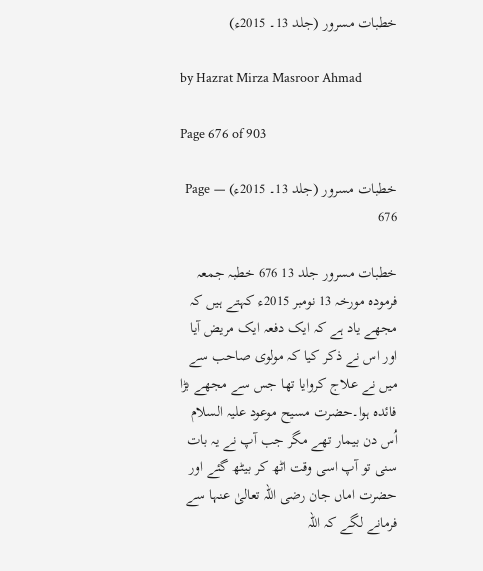خطبات مسرور (جلد 13۔ 2015ء)

by Hazrat Mirza Masroor Ahmad

Page 676 of 903

خطبات مسرور (جلد 13۔ 2015ء) — Page 676

خطبات مسرور جلد 13 676 خطبہ جمعہ فرمودہ مورخہ 13 نومبر 2015ء کہتے ہیں کہ مجھے یاد ہے کہ ایک دفعہ ایک مریض آیا اور اس نے ذکر کیا کہ مولوی صاحب سے میں نے علاج کروایا تھا جس سے مجھے بڑا فائدہ ہوا۔حضرت مسیح موعود علیہ السلام اُس دن بیمار تھے مگر جب آپ نے یہ بات سنی تو آپ اسی وقت اٹھ کر بیٹھ گئے اور حضرت اماں جان رضی اللہ تعالیٰ عنہا سے فرمانے لگے کہ اللہ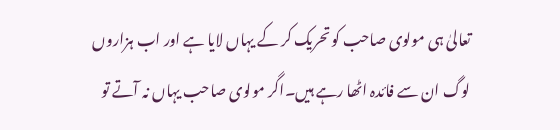تعالیٰ ہی مولوی صاحب کو تحریک کر کے یہاں لایا ہے اور اب ہزاروں لوگ ان سے فائدہ اٹھا رہے ہیں۔اگر مولوی صاحب یہاں نہ آتے تو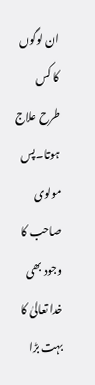ان لوگوں کا کس طرح علاج ہوتا۔پس مولوی صاحب کا وجود بھی خدا تعالیٰ کا بہت بڑا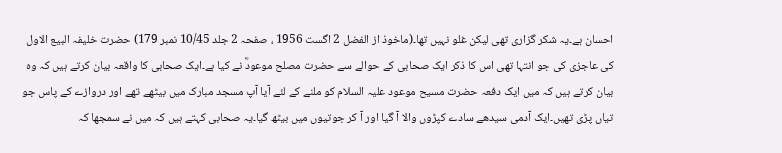احسان ہے۔یہ شکر گزاری تھی لیکن غلو نہیں تھا۔(ماخوذ از الفضل 2 اگست 1956 ، صفحہ 2 جلد 10/45 نمبر 179) حضرت خلیفہ البیع الاول کی عاجزی کی جو انتہا تھی اس کا ذکر ایک صحابی کے حوالے سے حضرت مصلح موعودؓ نے کیا ہے۔ایک صحابی کا واقعہ بیان کرتے ہیں کہ وہ بیان کرتے ہیں کہ میں ایک دفعہ حضرت مسیح موعود علیہ السلام کو ملنے کے لئے آیا آپ مسجد مبارک میں بیٹھے تھے اور دروازے کے پاس جو تیاں پڑی تھیں۔ایک آدمی سیدھے سادے کپڑوں والا آ گیا اور آ کر جوتیوں میں بیٹھ گیا۔یہ صحابی کہتے ہیں کہ میں نے سمجھا کہ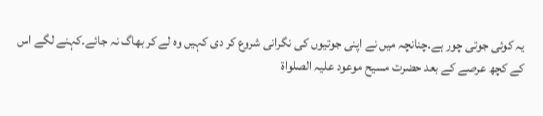یہ کوئی جوتی چور ہے۔چنانچہ میں نے اپنی جوتیوں کی نگرانی شروع کر دی کہیں وہ لے کر بھاگ نہ جائے۔کہنے لگے اس کے کچھ عرصے کے بعد حضرت مسیح موعود علیہ الصلواۃ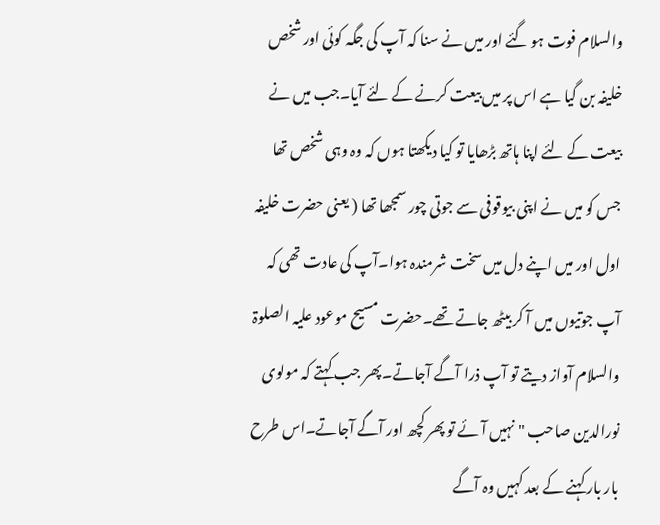والسلام فوت ہو گئے اور میں نے سنا کہ آپ کی جگہ کوئی اور شخص خلیفہ بن گیا ہے اس پر میں بیعت کرنے کے لئے آیا۔جب میں نے بیعت کے لئے اپنا ہاتھ بڑھایا تو کیا دیکھتا ہوں کہ وہ وہی شخص تھا جس کو میں نے اپنی بیوقوفی سے جوتی چور سمجھا تھا ( یعنی حضرت خلیفہ اول اور میں اپنے دل میں سخت شرمندہ ہوا۔آپ کی عادت تھی کہ آپ جوتیوں میں آ کر بیٹھ جاتے تھے۔حضرت مسیح موعود علیہ الصلوۃ والسلام آواز دیتے تو آپ ذرا آگے آجاتے۔پھر جب کہتے کہ مولوی نورالدین صاحب " نہیں آئے تو پھر کچھ اور آگے آجاتے۔اس طرح بار بار کہنے کے بعد کہیں وہ آگے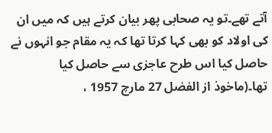آتے تھے۔تو یہ صحابی پھر بیان کرتے ہیں کہ میں ان کی اولاد کو بھی کہا کرتا تھا کہ یہ مقام جو انہوں نے حاصل کیا اس طرح عاجزی سے حاصل کیا تھا۔(ماخوذ از الفضل 27 مارچ 1957 ،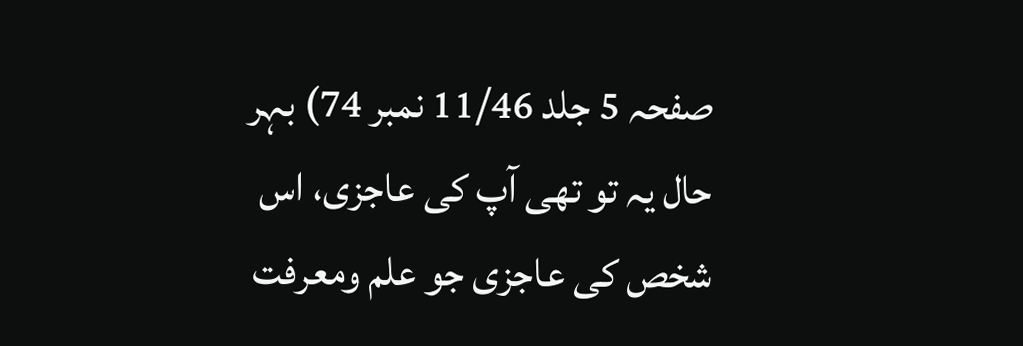صفحہ 5 جلد 11/46 نمبر 74) بہر حال یہ تو تھی آپ کی عاجزی، اس شخص کی عاجزی جو علم ومعرفت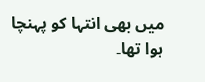میں بھی انتہا کو پہنچا ہوا تھا۔